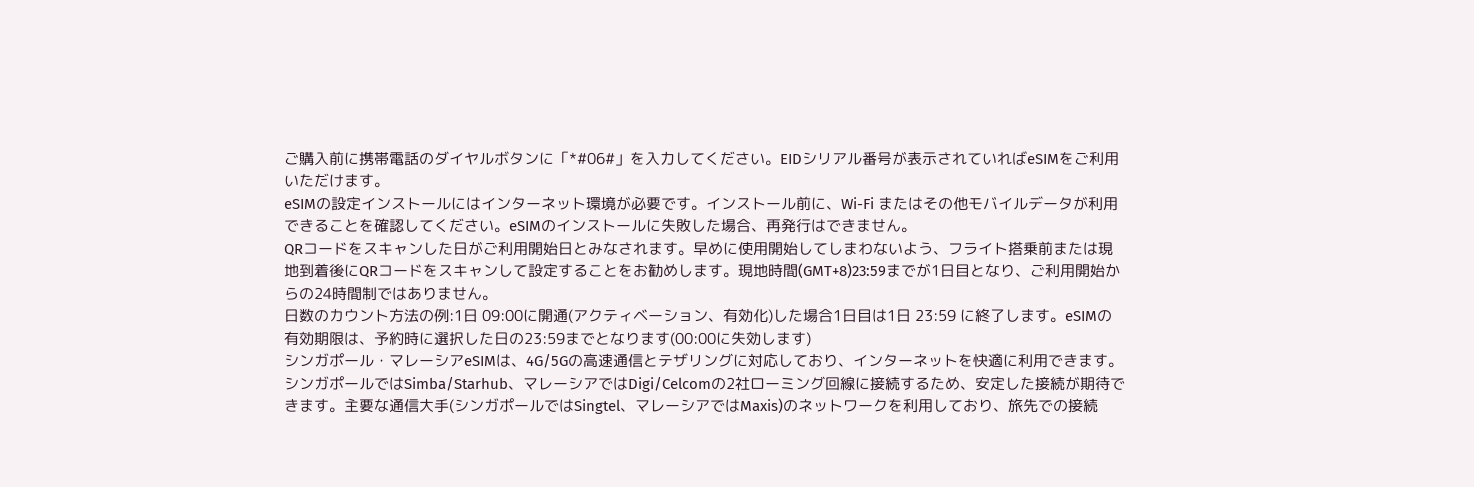ご購入前に携帯電話のダイヤルボタンに「*#06#」を入力してください。EIDシリアル番号が表示されていればeSIMをご利用いただけます。
eSIMの設定インストールにはインターネット環境が必要です。インストール前に、Wi-Fi またはその他モバイルデータが利用できることを確認してください。eSIMのインストールに失敗した場合、再発行はできません。
QRコードをスキャンした日がご利用開始日とみなされます。早めに使用開始してしまわないよう、フライト搭乗前または現地到着後にQRコードをスキャンして設定することをお勧めします。現地時間(GMT+8)23:59までが1日目となり、ご利用開始からの24時間制ではありません。
日数のカウント方法の例:1日 09:00に開通(アクティベーション、有効化)した場合1日目は1日 23:59 に終了します。eSIMの有効期限は、予約時に選択した日の23:59までとなります(00:00に失効します)
シンガポール・マレーシアeSIMは、4G/5Gの高速通信とテザリングに対応しており、インターネットを快適に利用できます。シンガポールではSimba/Starhub、マレーシアではDigi/Celcomの2社ローミング回線に接続するため、安定した接続が期待できます。主要な通信大手(シンガポールではSingtel、マレーシアではMaxis)のネットワークを利用しており、旅先での接続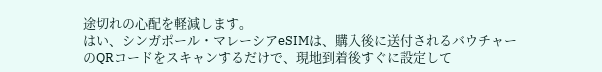途切れの心配を軽減します。
はい、シンガポール・マレーシアeSIMは、購入後に送付されるバウチャーのQRコードをスキャンするだけで、現地到着後すぐに設定して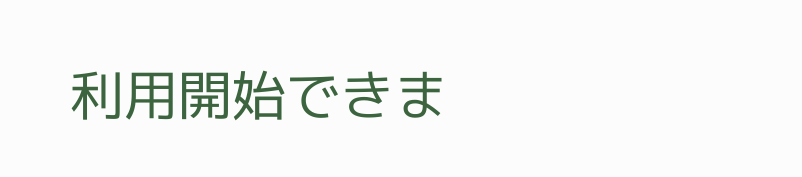利用開始できま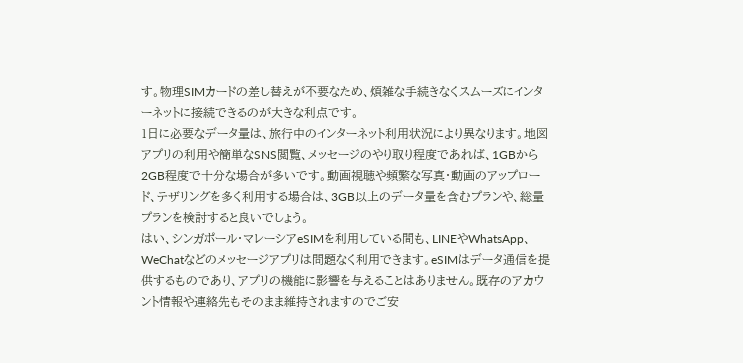す。物理SIMカードの差し替えが不要なため、煩雑な手続きなくスムーズにインターネットに接続できるのが大きな利点です。
1日に必要なデータ量は、旅行中のインターネット利用状況により異なります。地図アプリの利用や簡単なSNS閲覧、メッセージのやり取り程度であれば、1GBから2GB程度で十分な場合が多いです。動画視聴や頻繁な写真・動画のアップロード、テザリングを多く利用する場合は、3GB以上のデータ量を含むプランや、総量プランを検討すると良いでしょう。
はい、シンガポール・マレーシアeSIMを利用している間も、LINEやWhatsApp、WeChatなどのメッセージアプリは問題なく利用できます。eSIMはデータ通信を提供するものであり、アプリの機能に影響を与えることはありません。既存のアカウント情報や連絡先もそのまま維持されますのでご安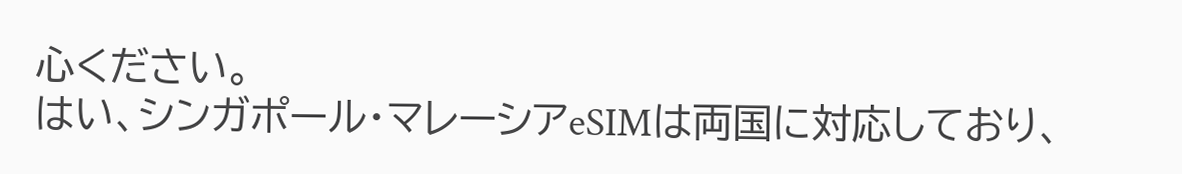心ください。
はい、シンガポール・マレーシアeSIMは両国に対応しており、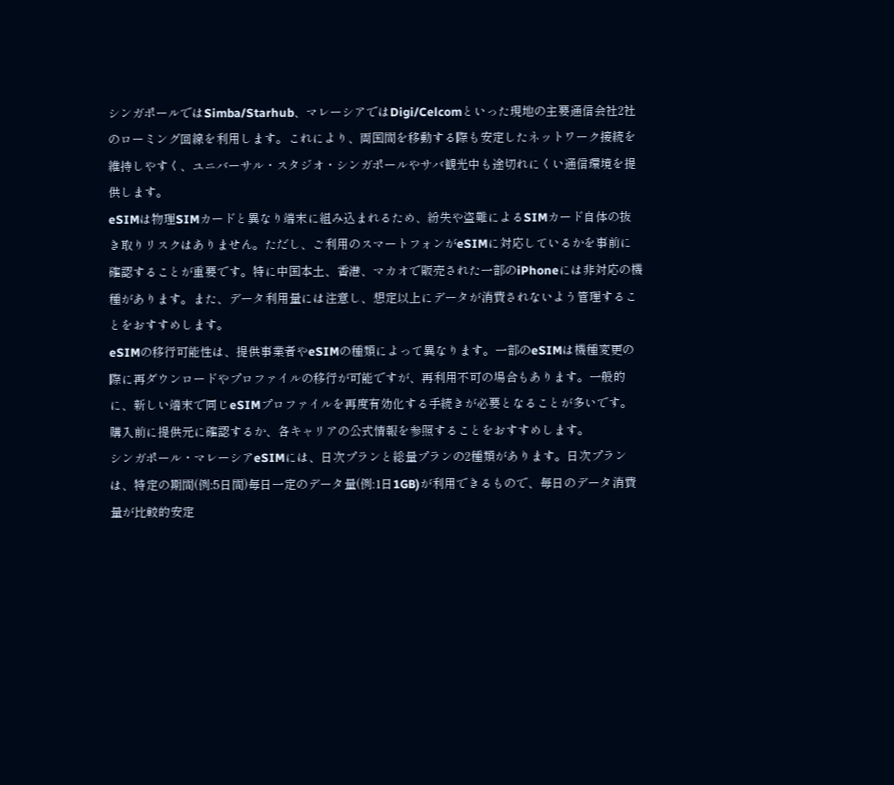シンガポールではSimba/Starhub、マレーシアではDigi/Celcomといった現地の主要通信会社2社のローミング回線を利用します。これにより、両国間を移動する際も安定したネットワーク接続を維持しやすく、ユニバーサル・スタジオ・シンガポールやサバ観光中も途切れにくい通信環境を提供します。
eSIMは物理SIMカードと異なり端末に組み込まれるため、紛失や盗難によるSIMカード自体の抜き取りリスクはありません。ただし、ご利用のスマートフォンがeSIMに対応しているかを事前に確認することが重要です。特に中国本土、香港、マカオで販売された一部のiPhoneには非対応の機種があります。また、データ利用量には注意し、想定以上にデータが消費されないよう管理することをおすすめします。
eSIMの移行可能性は、提供事業者やeSIMの種類によって異なります。一部のeSIMは機種変更の際に再ダウンロードやプロファイルの移行が可能ですが、再利用不可の場合もあります。一般的に、新しい端末で同じeSIMプロファイルを再度有効化する手続きが必要となることが多いです。購入前に提供元に確認するか、各キャリアの公式情報を参照することをおすすめします。
シンガポール・マレーシアeSIMには、日次プランと総量プランの2種類があります。日次プランは、特定の期間(例:5日間)毎日一定のデータ量(例:1日1GB)が利用できるもので、毎日のデータ消費量が比較的安定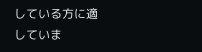している方に適していま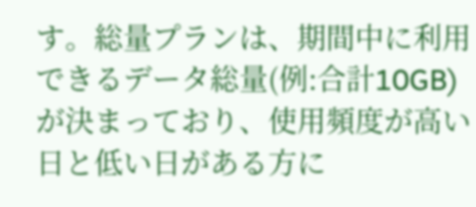す。総量プランは、期間中に利用できるデータ総量(例:合計10GB)が決まっており、使用頻度が高い日と低い日がある方に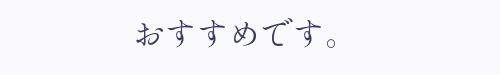おすすめです。